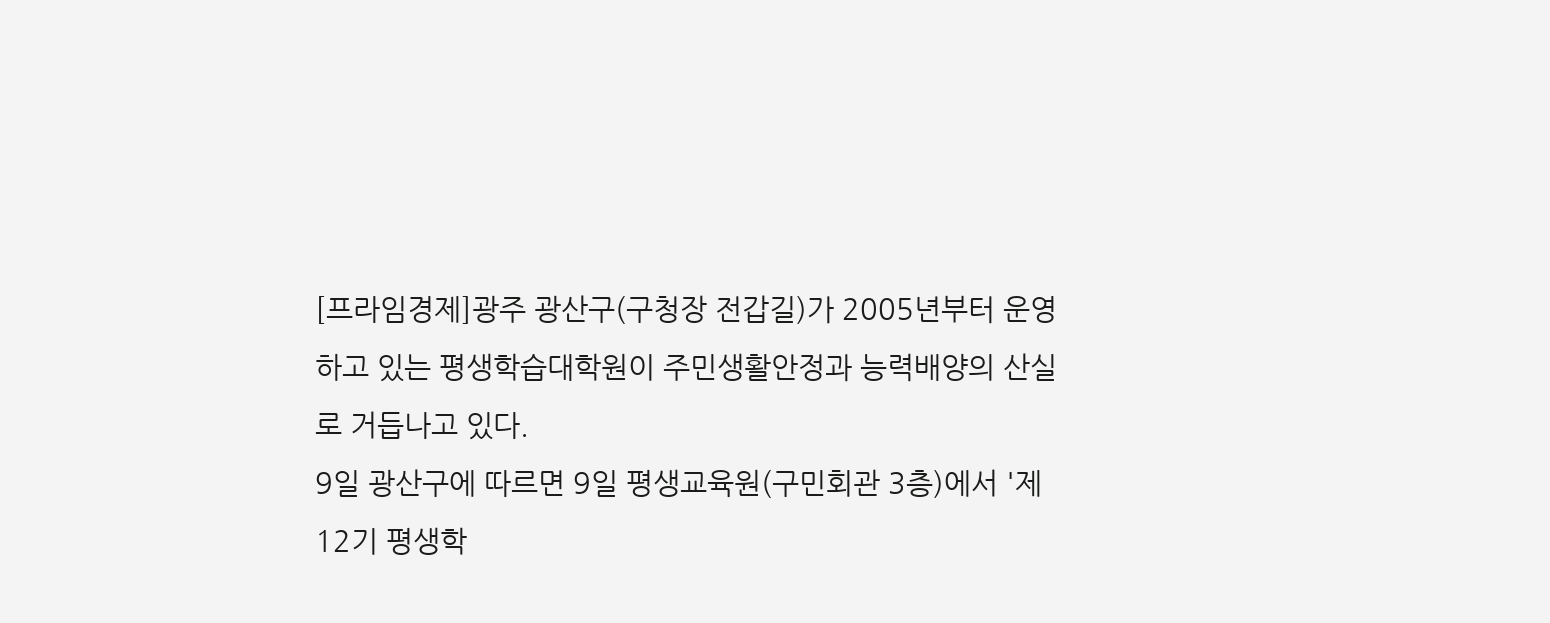[프라임경제]광주 광산구(구청장 전갑길)가 2005년부터 운영하고 있는 평생학습대학원이 주민생활안정과 능력배양의 산실로 거듭나고 있다.
9일 광산구에 따르면 9일 평생교육원(구민회관 3층)에서 '제12기 평생학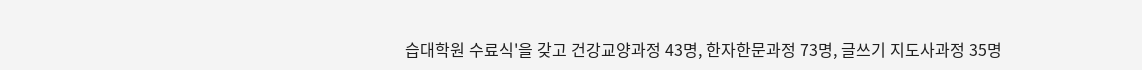습대학원 수료식'을 갖고 건강교양과정 43명, 한자한문과정 73명, 글쓰기 지도사과정 35명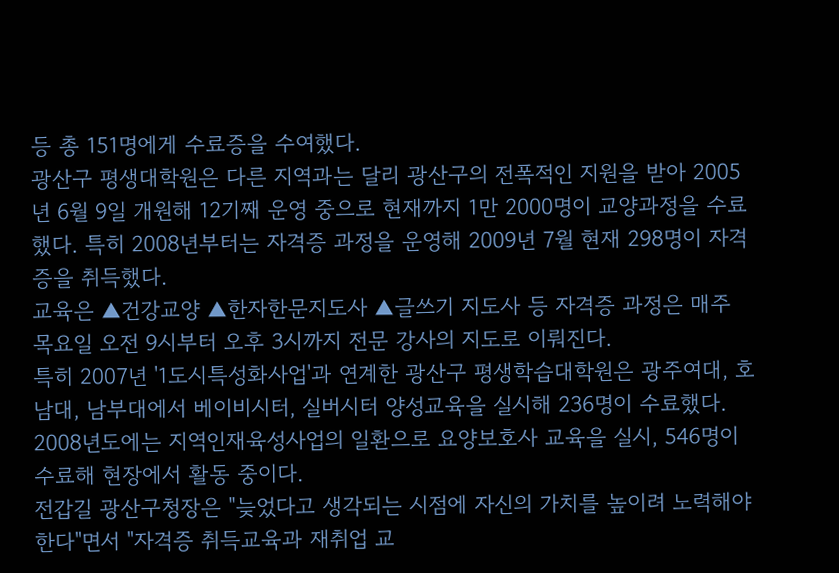등 총 151명에게 수료증을 수여했다.
광산구 평생대학원은 다른 지역과는 달리 광산구의 전폭적인 지원을 받아 2005년 6월 9일 개원해 12기째 운영 중으로 현재까지 1만 2000명이 교양과정을 수료했다. 특히 2008년부터는 자격증 과정을 운영해 2009년 7월 현재 298명이 자격증을 취득했다.
교육은 ▲건강교양 ▲한자한문지도사 ▲글쓰기 지도사 등 자격증 과정은 매주 목요일 오전 9시부터 오후 3시까지 전문 강사의 지도로 이뤄진다.
특히 2007년 '1도시특성화사업'과 연계한 광산구 평생학습대학원은 광주여대, 호남대, 남부대에서 베이비시터, 실버시터 양성교육을 실시해 236명이 수료했다. 2008년도에는 지역인재육성사업의 일환으로 요양보호사 교육을 실시, 546명이 수료해 현장에서 활동 중이다.
전갑길 광산구청장은 "늦었다고 생각되는 시점에 자신의 가치를 높이려 노력해야한다"면서 "자격증 취득교육과 재취업 교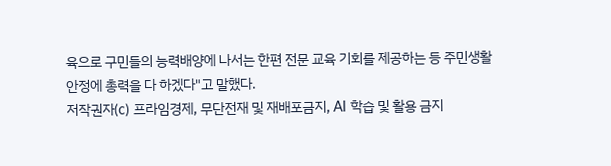육으로 구민들의 능력배양에 나서는 한편 전문 교육 기회를 제공하는 등 주민생활안정에 총력을 다 하겠다"고 말했다.
저작권자(c) 프라임경제, 무단전재 및 재배포금지, AI 학습 및 활용 금지